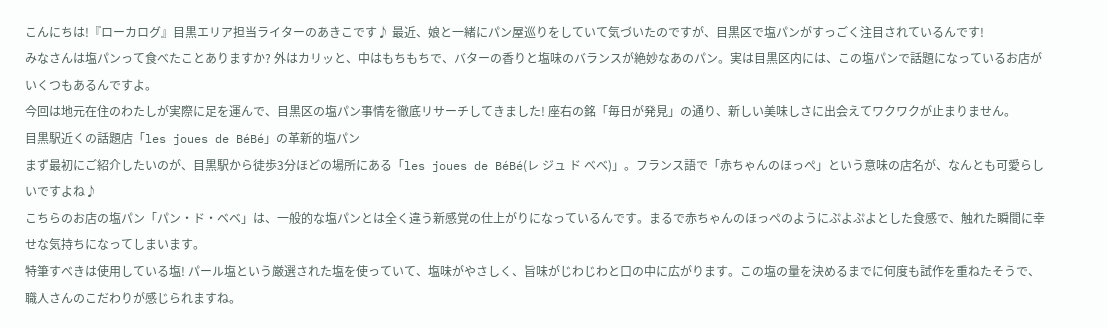こんにちは!『ローカログ』目黒エリア担当ライターのあきこです♪ 最近、娘と一緒にパン屋巡りをしていて気づいたのですが、目黒区で塩パンがすっごく注目されているんです!
みなさんは塩パンって食べたことありますか? 外はカリッと、中はもちもちで、バターの香りと塩味のバランスが絶妙なあのパン。実は目黒区内には、この塩パンで話題になっているお店がいくつもあるんですよ。
今回は地元在住のわたしが実際に足を運んで、目黒区の塩パン事情を徹底リサーチしてきました! 座右の銘「毎日が発見」の通り、新しい美味しさに出会えてワクワクが止まりません。
目黒駅近くの話題店「les joues de BéBé」の革新的塩パン
まず最初にご紹介したいのが、目黒駅から徒歩3分ほどの場所にある「les joues de BéBé(レ ジュ ド べべ)」。フランス語で「赤ちゃんのほっぺ」という意味の店名が、なんとも可愛らしいですよね♪
こちらのお店の塩パン「パン・ド・ベベ」は、一般的な塩パンとは全く違う新感覚の仕上がりになっているんです。まるで赤ちゃんのほっぺのようにぷよぷよとした食感で、触れた瞬間に幸せな気持ちになってしまいます。
特筆すべきは使用している塩! パール塩という厳選された塩を使っていて、塩味がやさしく、旨味がじわじわと口の中に広がります。この塩の量を決めるまでに何度も試作を重ねたそうで、職人さんのこだわりが感じられますね。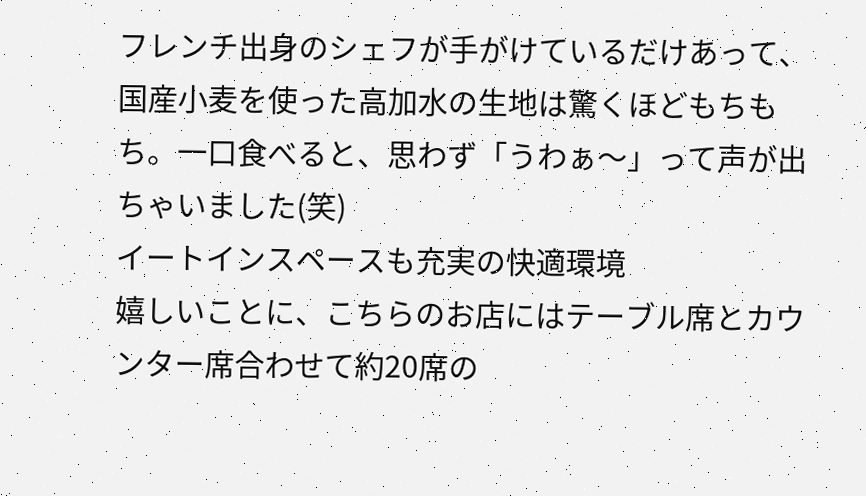フレンチ出身のシェフが手がけているだけあって、国産小麦を使った高加水の生地は驚くほどもちもち。一口食べると、思わず「うわぁ〜」って声が出ちゃいました(笑)
イートインスペースも充実の快適環境
嬉しいことに、こちらのお店にはテーブル席とカウンター席合わせて約20席の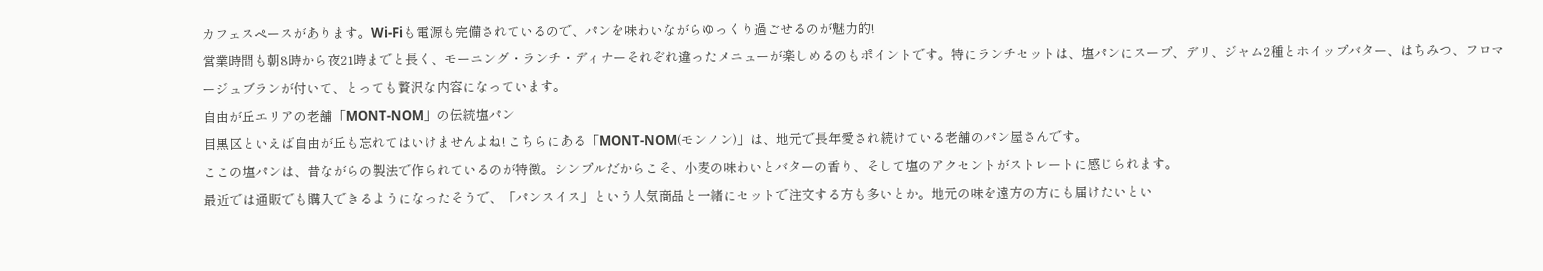カフェスペースがあります。Wi-Fiも電源も完備されているので、パンを味わいながらゆっくり過ごせるのが魅力的!
営業時間も朝8時から夜21時までと長く、モーニング・ランチ・ディナーそれぞれ違ったメニューが楽しめるのもポイントです。特にランチセットは、塩パンにスープ、デリ、ジャム2種とホイップバター、はちみつ、フロマージュブランが付いて、とっても贅沢な内容になっています。
自由が丘エリアの老舗「MONT-NOM」の伝統塩パン
目黒区といえば自由が丘も忘れてはいけませんよね! こちらにある「MONT-NOM(モンノン)」は、地元で長年愛され続けている老舗のパン屋さんです。
ここの塩パンは、昔ながらの製法で作られているのが特徴。シンプルだからこそ、小麦の味わいとバターの香り、そして塩のアクセントがストレートに感じられます。
最近では通販でも購入できるようになったそうで、「パンスイス」という人気商品と一緒にセットで注文する方も多いとか。地元の味を遠方の方にも届けたいとい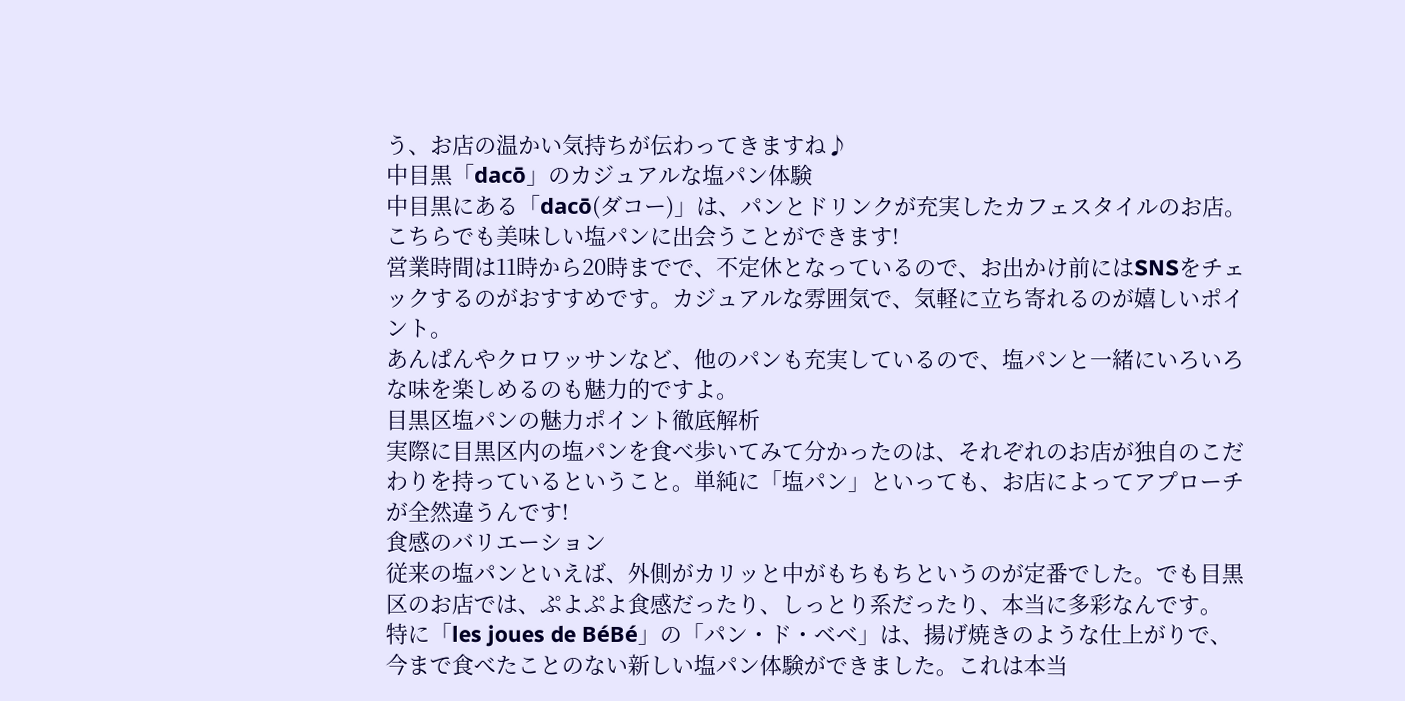う、お店の温かい気持ちが伝わってきますね♪
中目黒「dacō」のカジュアルな塩パン体験
中目黒にある「dacō(ダコー)」は、パンとドリンクが充実したカフェスタイルのお店。こちらでも美味しい塩パンに出会うことができます!
営業時間は11時から20時までで、不定休となっているので、お出かけ前にはSNSをチェックするのがおすすめです。カジュアルな雰囲気で、気軽に立ち寄れるのが嬉しいポイント。
あんぱんやクロワッサンなど、他のパンも充実しているので、塩パンと一緒にいろいろな味を楽しめるのも魅力的ですよ。
目黒区塩パンの魅力ポイント徹底解析
実際に目黒区内の塩パンを食べ歩いてみて分かったのは、それぞれのお店が独自のこだわりを持っているということ。単純に「塩パン」といっても、お店によってアプローチが全然違うんです!
食感のバリエーション
従来の塩パンといえば、外側がカリッと中がもちもちというのが定番でした。でも目黒区のお店では、ぷよぷよ食感だったり、しっとり系だったり、本当に多彩なんです。
特に「les joues de BéBé」の「パン・ド・ベベ」は、揚げ焼きのような仕上がりで、今まで食べたことのない新しい塩パン体験ができました。これは本当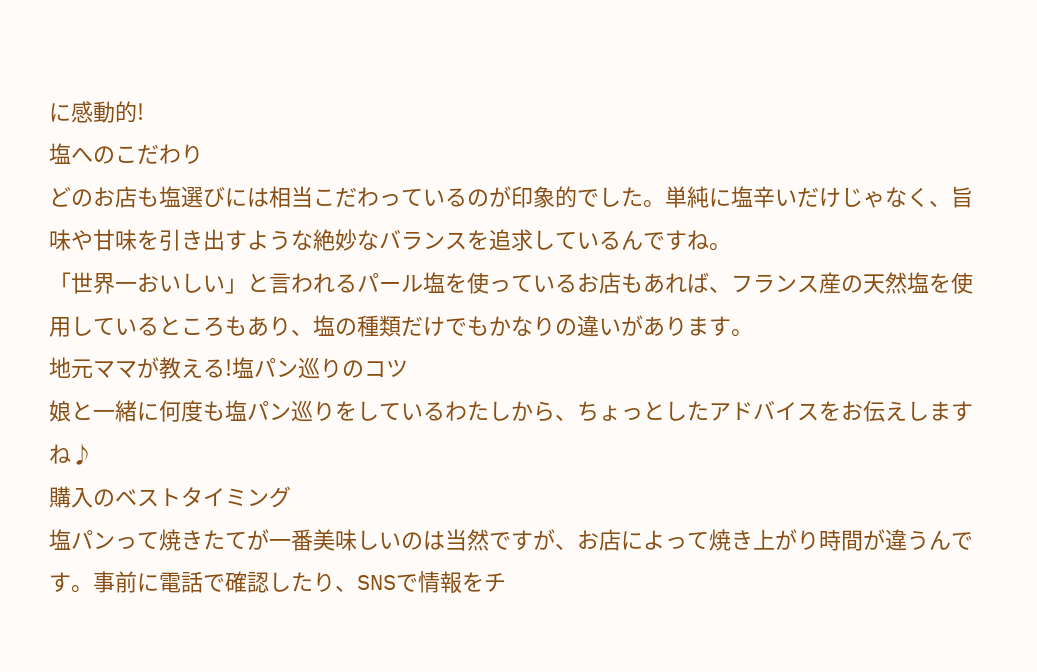に感動的!
塩へのこだわり
どのお店も塩選びには相当こだわっているのが印象的でした。単純に塩辛いだけじゃなく、旨味や甘味を引き出すような絶妙なバランスを追求しているんですね。
「世界一おいしい」と言われるパール塩を使っているお店もあれば、フランス産の天然塩を使用しているところもあり、塩の種類だけでもかなりの違いがあります。
地元ママが教える!塩パン巡りのコツ
娘と一緒に何度も塩パン巡りをしているわたしから、ちょっとしたアドバイスをお伝えしますね♪
購入のベストタイミング
塩パンって焼きたてが一番美味しいのは当然ですが、お店によって焼き上がり時間が違うんです。事前に電話で確認したり、SNSで情報をチ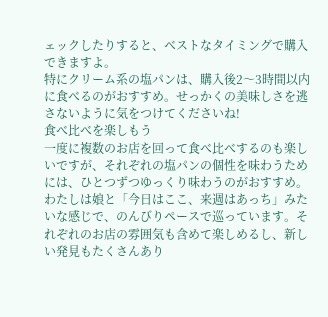ェックしたりすると、ベストなタイミングで購入できますよ。
特にクリーム系の塩パンは、購入後2〜3時間以内に食べるのがおすすめ。せっかくの美味しさを逃さないように気をつけてくださいね!
食べ比べを楽しもう
一度に複数のお店を回って食べ比べするのも楽しいですが、それぞれの塩パンの個性を味わうためには、ひとつずつゆっくり味わうのがおすすめ。
わたしは娘と「今日はここ、来週はあっち」みたいな感じで、のんびりペースで巡っています。それぞれのお店の雰囲気も含めて楽しめるし、新しい発見もたくさんあり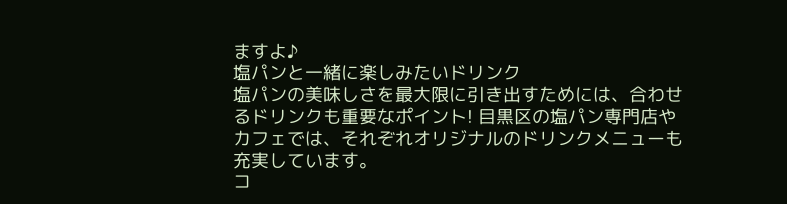ますよ♪
塩パンと一緒に楽しみたいドリンク
塩パンの美味しさを最大限に引き出すためには、合わせるドリンクも重要なポイント! 目黒区の塩パン専門店やカフェでは、それぞれオリジナルのドリンクメニューも充実しています。
コ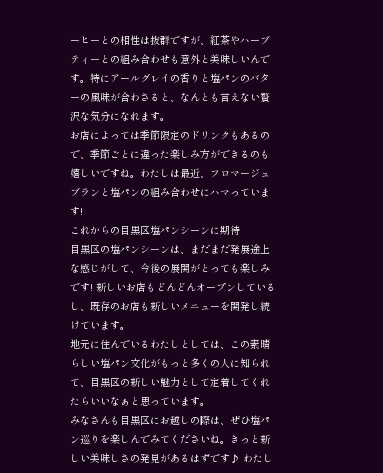ーヒーとの相性は抜群ですが、紅茶やハーブティーとの組み合わせも意外と美味しいんです。特にアールグレイの香りと塩パンのバターの風味が合わさると、なんとも言えない贅沢な気分になれます。
お店によっては季節限定のドリンクもあるので、季節ごとに違った楽しみ方ができるのも嬉しいですね。わたしは最近、フロマージュブランと塩パンの組み合わせにハマっています!
これからの目黒区塩パンシーンに期待
目黒区の塩パンシーンは、まだまだ発展途上な感じがして、今後の展開がとっても楽しみです! 新しいお店もどんどんオープンしているし、既存のお店も新しいメニューを開発し続けています。
地元に住んでいるわたしとしては、この素晴らしい塩パン文化がもっと多くの人に知られて、目黒区の新しい魅力として定着してくれたらいいなぁと思っています。
みなさんも目黒区にお越しの際は、ぜひ塩パン巡りを楽しんでみてくださいね。きっと新しい美味しさの発見があるはずです♪ わたし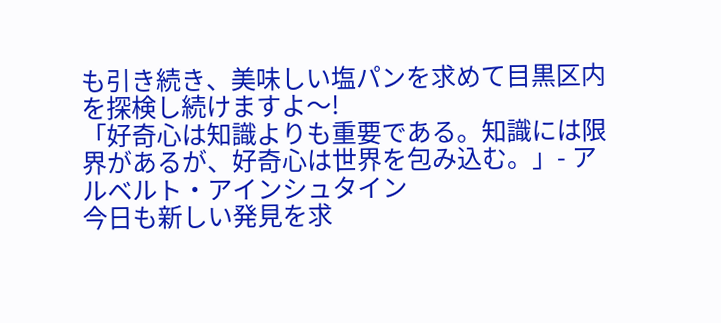も引き続き、美味しい塩パンを求めて目黒区内を探検し続けますよ〜!
「好奇心は知識よりも重要である。知識には限界があるが、好奇心は世界を包み込む。」- アルベルト・アインシュタイン
今日も新しい発見を求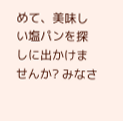めて、美味しい塩パンを探しに出かけませんか? みなさ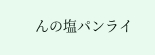んの塩パンライ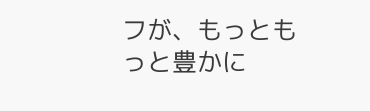フが、もっともっと豊かに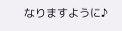なりますように♪